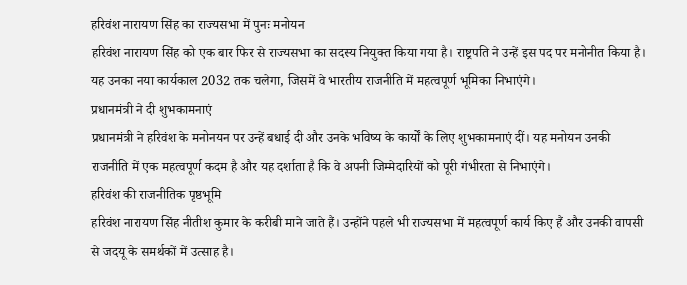हरिवंश नारायण सिंह का राज्यसभा में पुनः मनोयन
हरिवंश नारायण सिंह को एक बार फिर से राज्यसभा का सदस्य नियुक्त किया गया है। राष्ट्रपति ने उन्हें इस पद पर मनोनीत किया है। यह उनका नया कार्यकाल 2032 तक चलेगा, जिसमें वे भारतीय राजनीति में महत्वपूर्ण भूमिका निभाएंगे।
प्रधानमंत्री ने दी शुभकामनाएं
प्रधानमंत्री ने हरिवंश के मनोनयन पर उन्हें बधाई दी और उनके भविष्य के कार्यों के लिए शुभकामनाएं दीं। यह मनोयन उनकी राजनीति में एक महत्वपूर्ण कदम है और यह दर्शाता है कि वे अपनी जिम्मेदारियों को पूरी गंभीरता से निभाएंगे।
हरिवंश की राजनीतिक पृष्ठभूमि
हरिवंश नारायण सिंह नीतीश कुमार के करीबी माने जाते हैं। उन्होंने पहले भी राज्यसभा में महत्वपूर्ण कार्य किए हैं और उनकी वापसी से जदयू के समर्थकों में उत्साह है।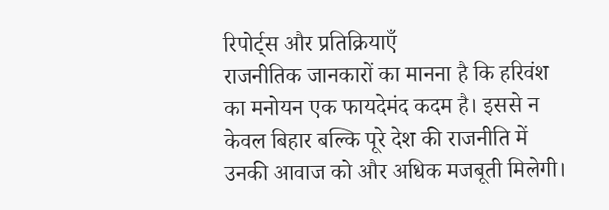रिपोर्ट्स और प्रतिक्रियाएँ
राजनीतिक जानकारों का मानना है कि हरिवंश का मनोयन एक फायदेमंद कदम है। इससे न केवल बिहार बल्कि पूरे देश की राजनीति में उनकी आवाज को और अधिक मजबूती मिलेगी।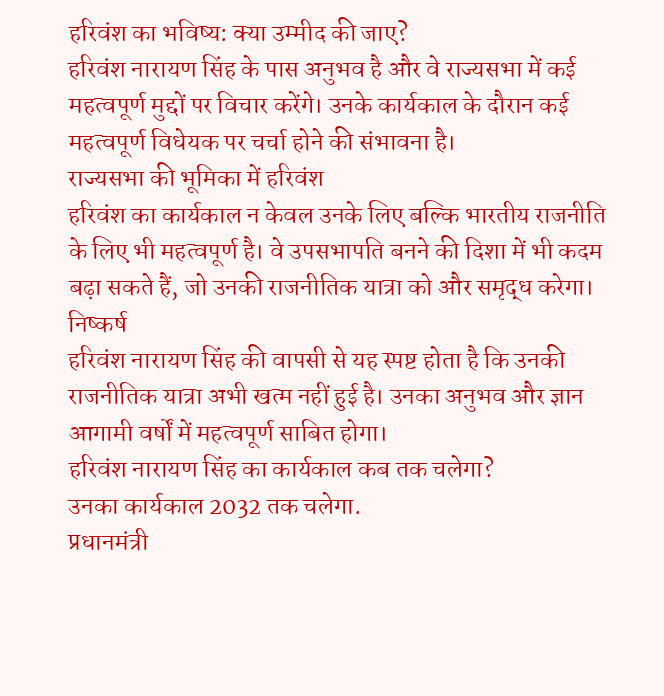हरिवंश का भविष्य: क्या उम्मीद की जाए?
हरिवंश नारायण सिंह के पास अनुभव है और वे राज्यसभा में कई महत्वपूर्ण मुद्दों पर विचार करेंगे। उनके कार्यकाल के दौरान कई महत्वपूर्ण विधेयक पर चर्चा होने की संभावना है।
राज्यसभा की भूमिका में हरिवंश
हरिवंश का कार्यकाल न केवल उनके लिए बल्कि भारतीय राजनीति के लिए भी महत्वपूर्ण है। वे उपसभापति बनने की दिशा में भी कदम बढ़ा सकते हैं, जो उनकी राजनीतिक यात्रा को और समृद्ध करेगा।
निष्कर्ष
हरिवंश नारायण सिंह की वापसी से यह स्पष्ट होता है कि उनकी राजनीतिक यात्रा अभी खत्म नहीं हुई है। उनका अनुभव और ज्ञान आगामी वर्षों में महत्वपूर्ण साबित होगा।
हरिवंश नारायण सिंह का कार्यकाल कब तक चलेगा?
उनका कार्यकाल 2032 तक चलेगा.
प्रधानमंत्री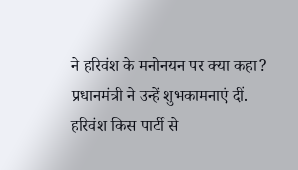ने हरिवंश के मनोनयन पर क्या कहा?
प्रधानमंत्री ने उन्हें शुभकामनाएं दीं.
हरिवंश किस पार्टी से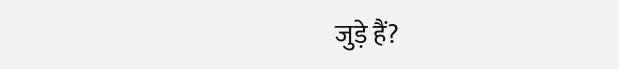जुड़े हैं?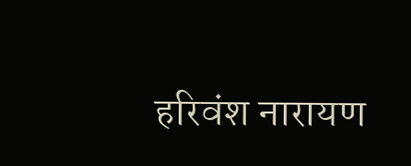हरिवंश नारायण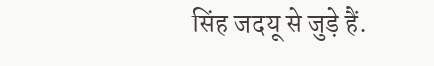सिंह जदयू से जुड़े हैं.